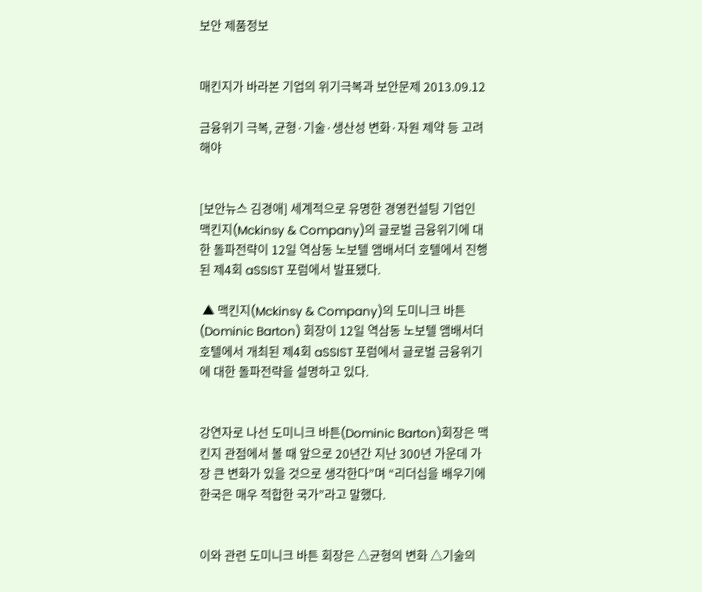보안 제품정보


매킨지가 바라본 기업의 위기극복과 보안문제 2013.09.12

금융위기 극복, 균형·기술·생산성 변화·자원 제약 등 고려해야


[보안뉴스 김경애] 세계적으로 유명한 경영컨설팅 기업인 맥킨지(Mckinsy & Company)의 글로벌 금융위기에 대한 돌파전략이 12일 역삼동 노보텔 앰배서더 호텔에서 진행된 제4회 aSSIST 포럼에서 발표됐다.

 ▲ 맥킨지(Mckinsy & Company)의 도미니크 바튼(Dominic Barton) 회장이 12일 역삼동 노보텔 앰배서더 호텔에서 개최된 제4회 aSSIST 포럼에서 글로벌 금융위기에 대한 돌파전략을 설명하고 있다.


강연자로 나선 도미니크 바튼(Dominic Barton)회장은 맥킨지 관점에서 볼 때 앞으로 20년간 지난 300년 가운데 가장 큰 변화가 있을 것으로 생각한다”며 “리더십을 배우기에 한국은 매우 적합한 국가”라고 말했다.


이와 관련 도미니크 바튼 회장은 △균형의 변화 △기술의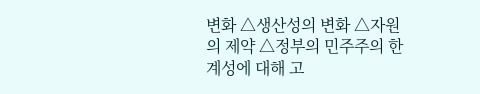변화 △생산성의 변화 △자원의 제약 △정부의 민주주의 한계성에 대해 고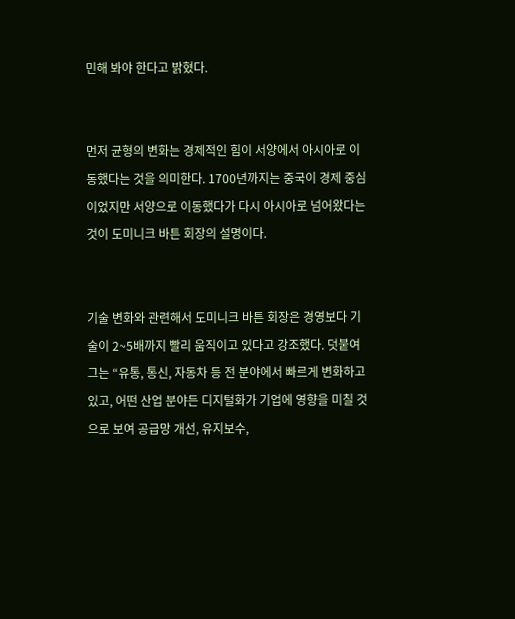민해 봐야 한다고 밝혔다.


먼저 균형의 변화는 경제적인 힘이 서양에서 아시아로 이동했다는 것을 의미한다. 1700년까지는 중국이 경제 중심이었지만 서양으로 이동했다가 다시 아시아로 넘어왔다는 것이 도미니크 바튼 회장의 설명이다.


기술 변화와 관련해서 도미니크 바튼 회장은 경영보다 기술이 2~5배까지 빨리 움직이고 있다고 강조했다. 덧붙여 그는 “유통, 통신, 자동차 등 전 분야에서 빠르게 변화하고 있고, 어떤 산업 분야든 디지털화가 기업에 영향을 미칠 것으로 보여 공급망 개선, 유지보수,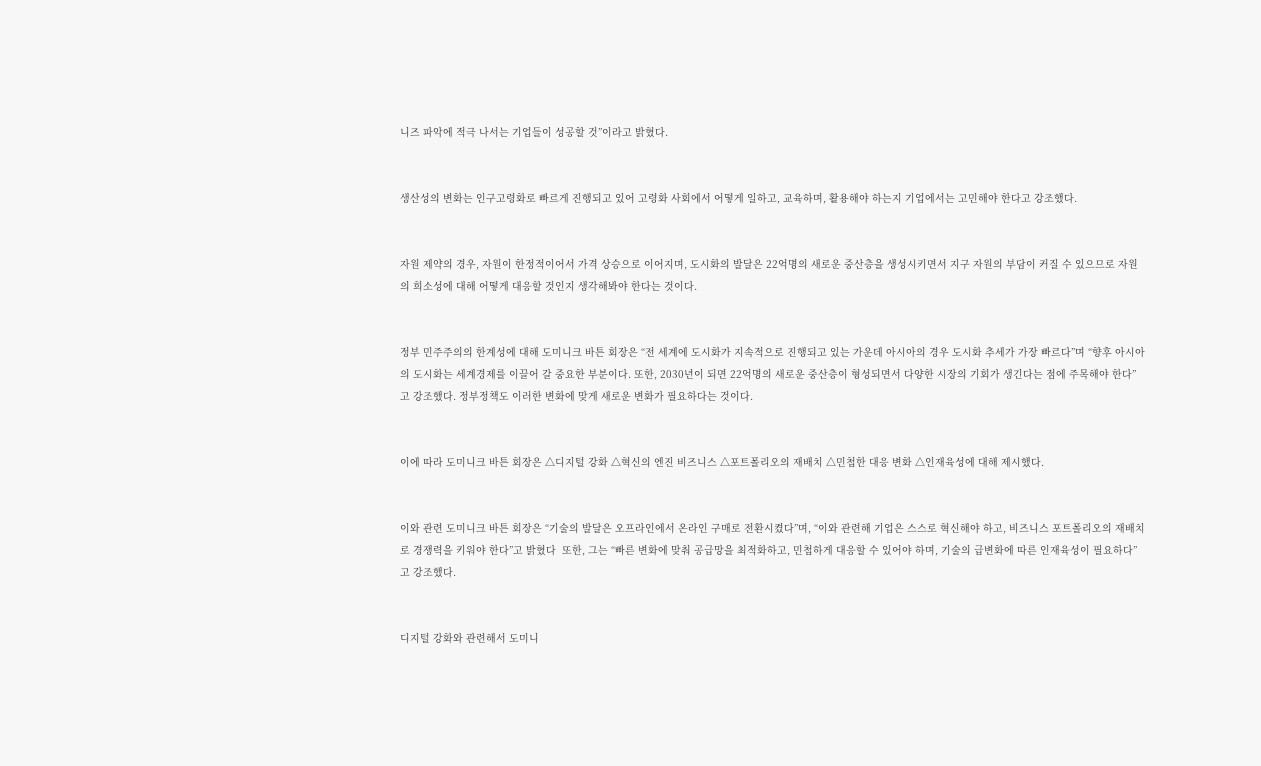니즈 파악에 적극 나서는 기업들이 성공할 것”이라고 밝혔다.


생산성의 변화는 인구고령화로 빠르게 진행되고 있어 고령화 사회에서 어떻게 일하고, 교육하며, 활용해야 하는지 기업에서는 고민해야 한다고 강조했다.


자원 제약의 경우, 자원이 한정적이어서 가격 상승으로 이어지며, 도시화의 발달은 22억명의 새로운 중산층을 생성시키면서 지구 자원의 부담이 커질 수 있으므로 자원의 희소성에 대해 어떻게 대응할 것인지 생각해봐야 한다는 것이다.


정부 민주주의의 한계성에 대해 도미니크 바튼 회장은 “전 세계에 도시화가 지속적으로 진행되고 있는 가운데 아시아의 경우 도시화 추세가 가장 빠르다”며 “향후 아시아의 도시화는 세계경제를 이끌어 갈 중요한 부분이다. 또한, 2030년이 되면 22억명의 새로운 중산층이 형성되면서 다양한 시장의 기회가 생긴다는 점에 주목해야 한다”고 강조했다. 정부정책도 이러한 변화에 맞게 새로운 변화가 필요하다는 것이다.


이에 따라 도미니크 바튼 회장은 △디지털 강화 △혁신의 엔진 비즈니스 △포트폴리오의 재배치 △민첩한 대응 변화 △인재육성에 대해 제시했다.


이와 관련 도미니크 바튼 회장은 “기술의 발달은 오프라인에서 온라인 구매로 전환시켰다”며, “이와 관련해 기업은 스스로 혁신해야 하고, 비즈니스 포트폴리오의 재배치로 경쟁력을 키워야 한다”고 밝혔다  또한, 그는 “빠른 변화에 맞춰 공급망을 최적화하고, 민첩하게 대응할 수 있어야 하며, 기술의 급변화에 따른 인재육성이 필요하다”고 강조했다.


디지털 강화와 관련해서 도미니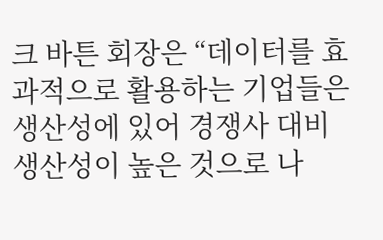크 바튼 회장은 “데이터를 효과적으로 활용하는 기업들은 생산성에 있어 경쟁사 대비 생산성이 높은 것으로 나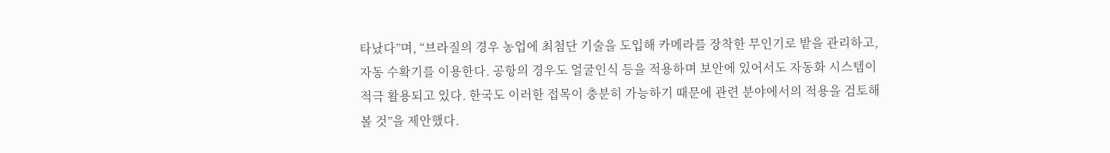타났다”며, “브라질의 경우 농업에 최첨단 기술을 도입해 카메라를 장착한 무인기로 밭을 관리하고, 자동 수확기를 이용한다. 공항의 경우도 얼굴인식 등을 적용하며 보안에 있어서도 자동화 시스템이 적극 활용되고 있다. 한국도 이러한 접목이 충분히 가능하기 때문에 관련 분야에서의 적용을 검토해볼 것”을 제안했다.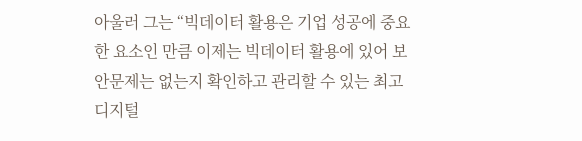아울러 그는 “빅데이터 활용은 기업 성공에 중요한 요소인 만큼 이제는 빅데이터 활용에 있어 보안문제는 없는지 확인하고 관리할 수 있는 최고 디지털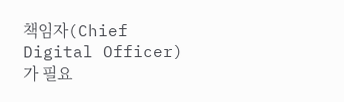책임자(Chief Digital Officer)가 필요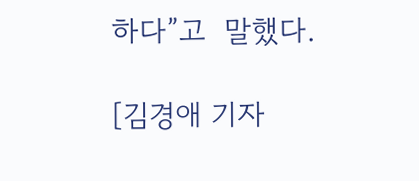하다”고  말했다.

[김경애 기자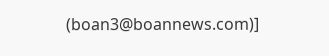(boan3@boannews.com)]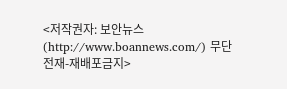<저작권자: 보안뉴스(http://www.boannews.com/) 무단전재-재배포금지>